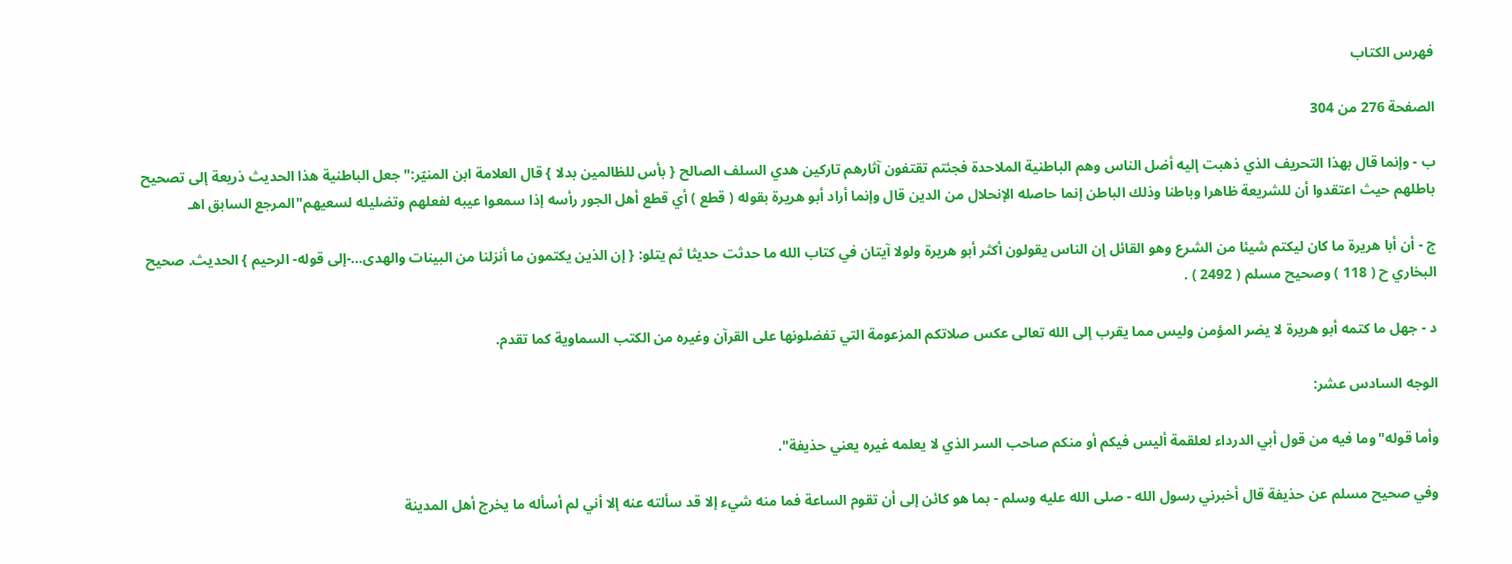فهرس الكتاب

الصفحة 276 من 304

ب - وإنما قال بهذا التحريف الذي ذهبت إليه أضل الناس وهم الباطنية الملاحدة فجئتم تقتفون آثارهم تاركين هدي السلف الصالح { بأس للظالمين بدلا } قال العلامة ابن المنيّر:"جعل الباطنية هذا الحديث ذريعة إلى تصحيح باطلهم حيث اعتقدوا أن للشريعة ظاهرا وباطنا وذلك الباطن إنما حاصله الإنحلال من الدين قال وإنما أراد أبو هريرة بقوله ( قطع ) أي قطع أهل الجور رأسه إذا سمعوا عيبه لفعلهم وتضليله لسعيهم"المرجع السابق اهـ

ج - أن أبا هريرة ما كان ليكتم شيئا من الشرع وهو القائل إن الناس يقولون أكثر أبو هريرة ولولا آيتان في كتاب الله ما حدثت حديثا ثم يتلو: { إن الذين يكتمون ما أنزلنا من البينات والهدى...-إلى قوله- الرحيم } الحديث. صحيح البخاري ح ( 118 ) وصحيح مسلم ( 2492 ) .

د - جهل ما كتمه أبو هريرة لا يضر المؤمن وليس مما يقرب إلى الله تعالى عكس صلاتكم المزعومة التي تفضلونها على القرآن وغيره من الكتب السماوية كما تقدم.

الوجه السادس عشر:

وأما قوله"وما فيه من قول أبي الدرداء لعلقمة أليس فيكم أو منكم صاحب السر الذي لا يعلمه غيره يعني حذيفة".

وفي صحيح مسلم عن حذيفة قال أخبرني رسول الله - صلى الله عليه وسلم - بما هو كائن إلى أن تقوم الساعة فما منه شيء إلا قد سألته عنه إلا أني لم أسأله ما يخرج أهل المدينة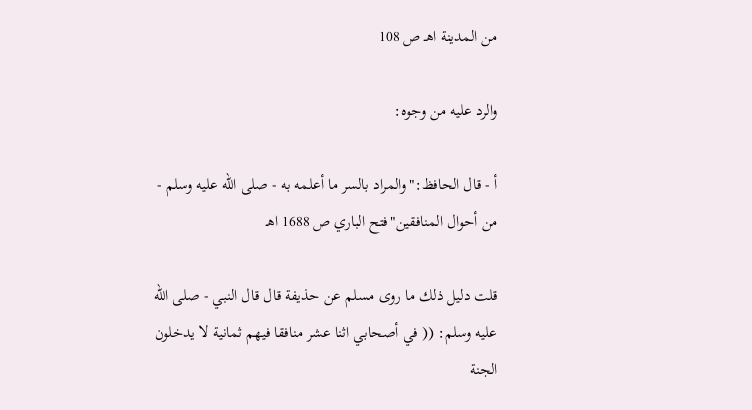من المدينة اهـ ص 108

والرد عليه من وجوه:

أ - قال الحافظ:"والمراد بالسر ما أعلمه به - صلى الله عليه وسلم - من أحوال المنافقين"فتح الباري ص 1688 اهـ

قلت دليل ذلك ما روى مسلم عن حذيفة قال قال النبي - صلى الله عليه وسلم: (( في أصحابي اثنا عشر منافقا فيهم ثمانية لا يدخلون الجنة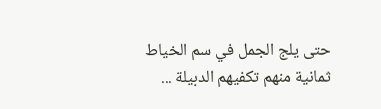حتى يلج الجمل في سم الخياط ثمانية منهم تكفيهم الدبيلة ...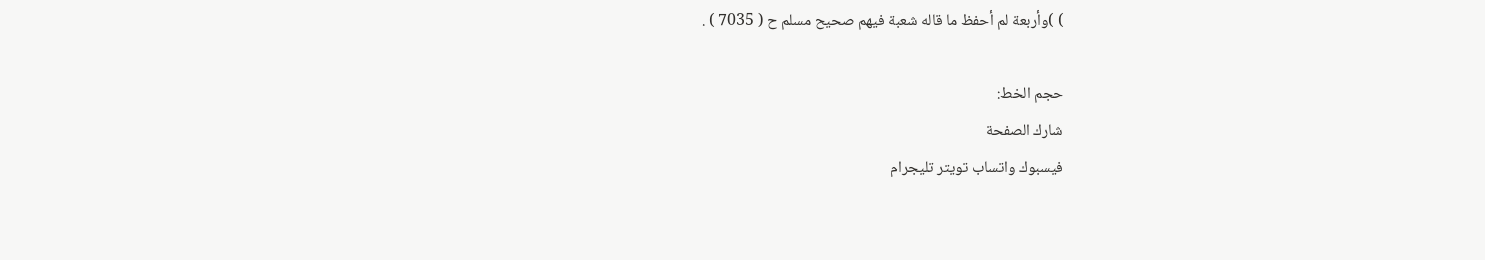) )وأربعة لم أحفظ ما قاله شعبة فيهم صحيح مسلم ح ( 7035 ) .

حجم الخط:
شارك الصفحة
فيسبوك واتساب تويتر تليجرام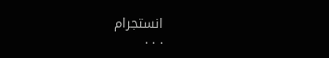انستجرام
. . .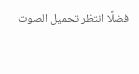فضلًا انتظر تحميل الصوت